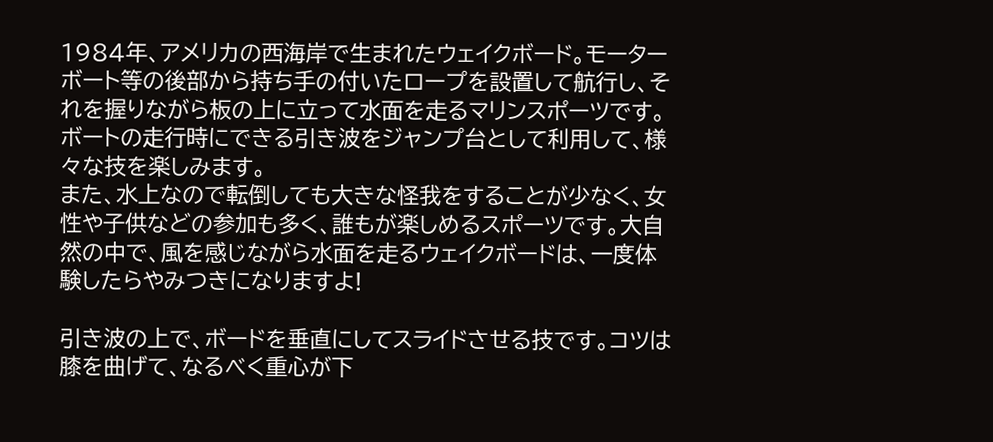1984年、アメリカの西海岸で生まれたウェイクボード。モーターボート等の後部から持ち手の付いたロープを設置して航行し、それを握りながら板の上に立って水面を走るマリンスポーツです。ボートの走行時にできる引き波をジャンプ台として利用して、様々な技を楽しみます。
また、水上なので転倒しても大きな怪我をすることが少なく、女性や子供などの参加も多く、誰もが楽しめるスポーツです。大自然の中で、風を感じながら水面を走るウェイクボードは、一度体験したらやみつきになりますよ!

引き波の上で、ボードを垂直にしてスライドさせる技です。コツは膝を曲げて、なるべく重心が下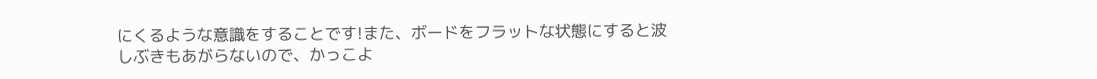にくるような意識をすることです!また、ボードをフラットな状態にすると波しぶきもあがらないので、かっこよ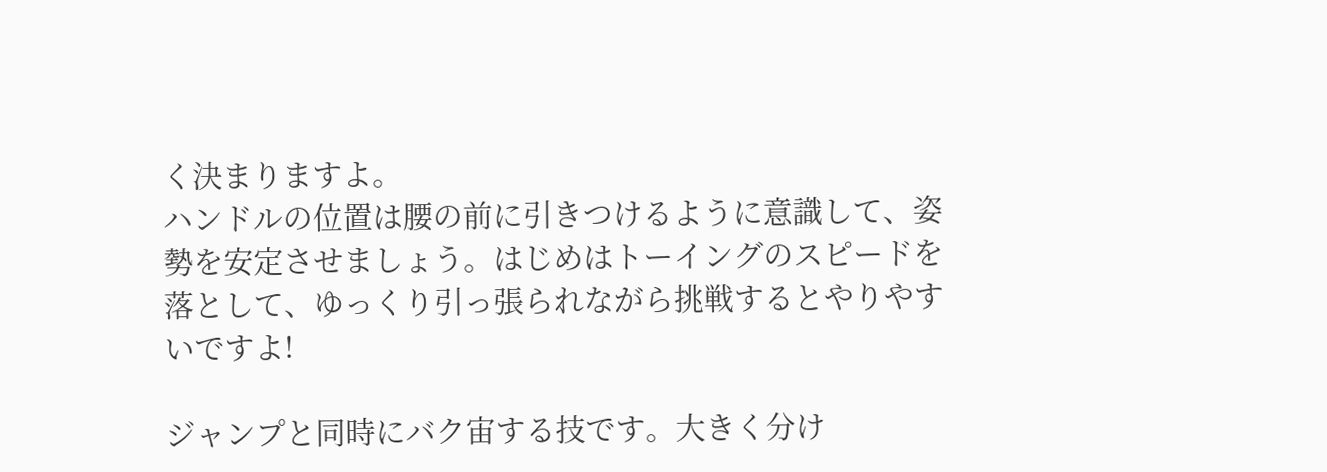く決まりますよ。
ハンドルの位置は腰の前に引きつけるように意識して、姿勢を安定させましょう。はじめはトーイングのスピードを落として、ゆっくり引っ張られながら挑戦するとやりやすいですよ!

ジャンプと同時にバク宙する技です。大きく分け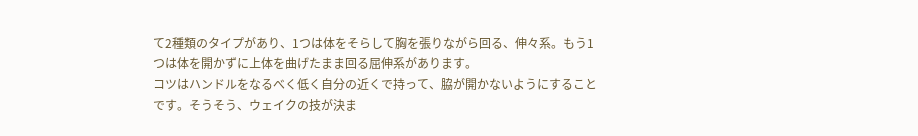て2種類のタイプがあり、1つは体をそらして胸を張りながら回る、伸々系。もう1つは体を開かずに上体を曲げたまま回る屈伸系があります。
コツはハンドルをなるべく低く自分の近くで持って、脇が開かないようにすることです。そうそう、ウェイクの技が決ま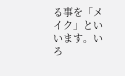る事を「メイク」といいます。いろ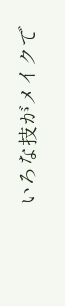いろな技がメイクで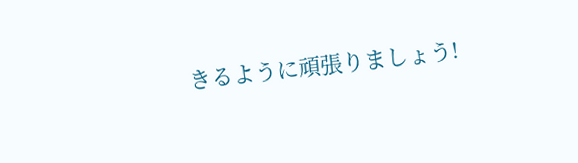きるように頑張りましょう!